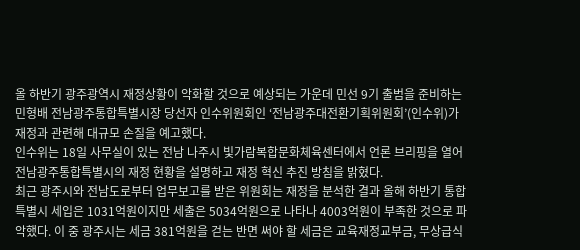올 하반기 광주광역시 재정상황이 악화할 것으로 예상되는 가운데 민선 9기 출범을 준비하는 민형배 전남광주통합특별시장 당선자 인수위원회인 ‘전남광주대전환기획위원회’(인수위)가 재정과 관련해 대규모 손질을 예고했다.
인수위는 18일 사무실이 있는 전남 나주시 빛가람복합문화체육센터에서 언론 브리핑을 열어 전남광주통합특별시의 재정 현황을 설명하고 재정 혁신 추진 방침을 밝혔다.
최근 광주시와 전남도로부터 업무보고를 받은 위원회는 재정을 분석한 결과 올해 하반기 통합특별시 세입은 1031억원이지만 세출은 5034억원으로 나타나 4003억원이 부족한 것으로 파악했다. 이 중 광주시는 세금 381억원을 걷는 반면 써야 할 세금은 교육재정교부금, 무상급식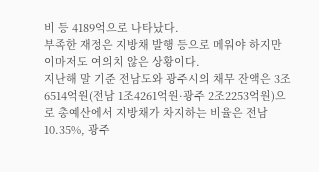비 등 4189억으로 나타났다.
부족한 재정은 지방채 발행 등으로 메워야 하지만 이마저도 여의치 않은 상황이다.
지난해 말 기준 전남도와 광주시의 채무 잔액은 3조6514억원(전남 1조4261억원·광주 2조2253억원)으로 총예산에서 지방채가 차지하는 비율은 전남 10.35%, 광주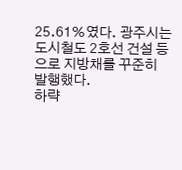25.61%였다. 광주시는 도시철도 2호선 건설 등으로 지방채를 꾸준히 발행했다.
하략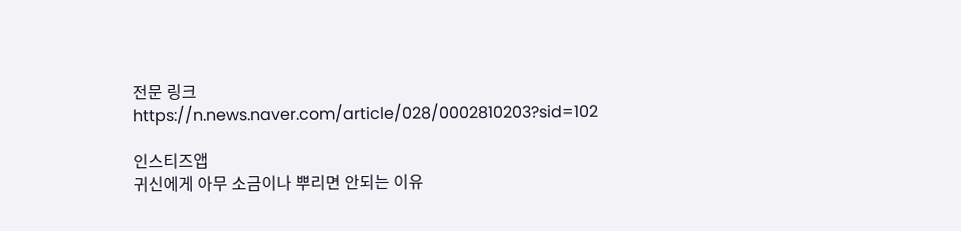전문 링크
https://n.news.naver.com/article/028/0002810203?sid=102

인스티즈앱
귀신에게 아무 소금이나 뿌리면 안되는 이유